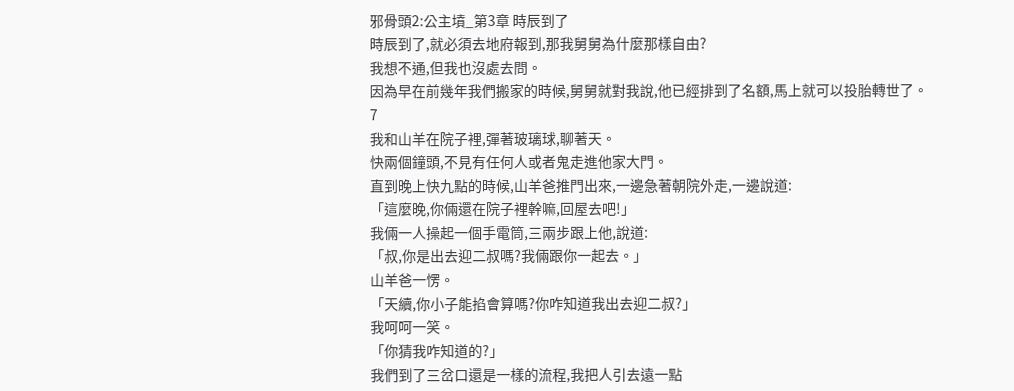邪骨頭2:公主墳_第3章 時辰到了
時辰到了,就必須去地府報到,那我舅舅為什麼那樣自由?
我想不通,但我也沒處去問。
因為早在前幾年我們搬家的時候,舅舅就對我說,他已經排到了名額,馬上就可以投胎轉世了。
7
我和山羊在院子裡,彈著玻璃球,聊著天。
快兩個鐘頭,不見有任何人或者鬼走進他家大門。
直到晚上快九點的時候,山羊爸推門出來,一邊急著朝院外走,一邊說道:
「這麼晚,你倆還在院子裡幹嘛,回屋去吧!」
我倆一人操起一個手電筒,三兩步跟上他,說道:
「叔,你是出去迎二叔嗎?我倆跟你一起去。」
山羊爸一愣。
「天續,你小子能掐會算嗎?你咋知道我出去迎二叔?」
我呵呵一笑。
「你猜我咋知道的?」
我們到了三岔口還是一樣的流程,我把人引去遠一點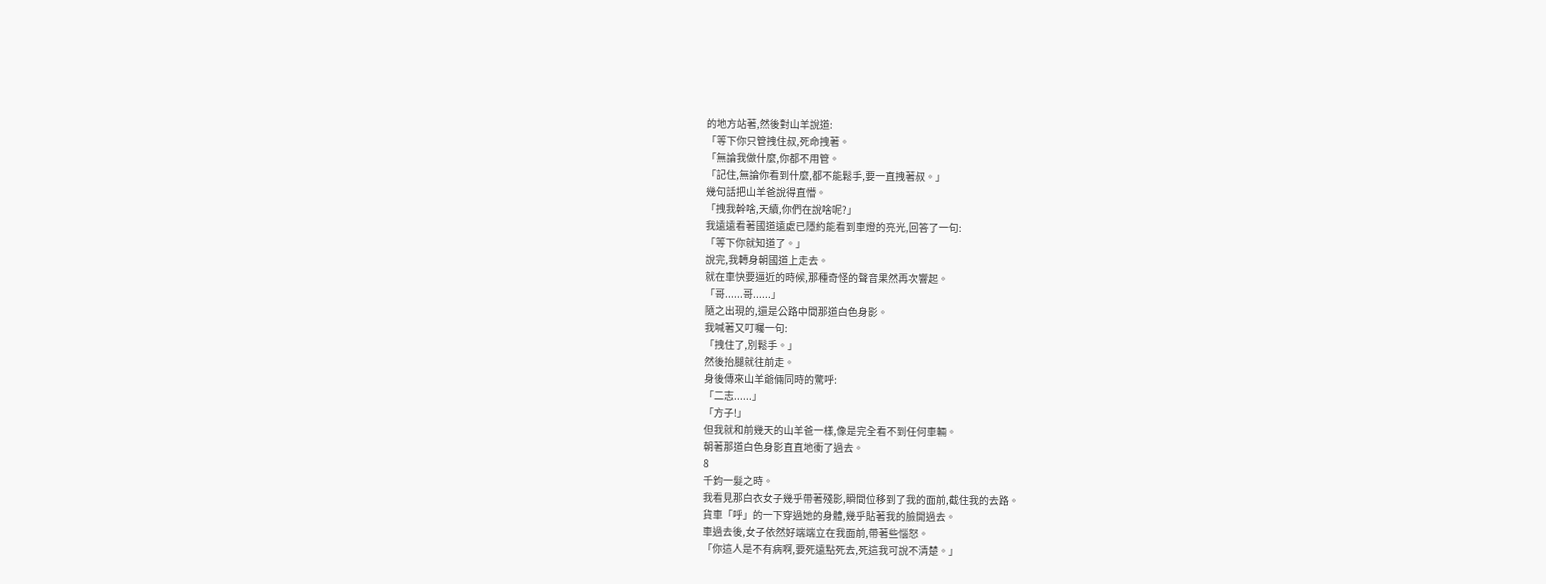的地方站著,然後對山羊說道:
「等下你只管拽住叔,死命拽著。
「無論我做什麼,你都不用管。
「記住,無論你看到什麼,都不能鬆手,要一直拽著叔。」
幾句話把山羊爸說得直懵。
「拽我幹啥,天續,你們在說啥呢?」
我遠遠看著國道遠處已隱約能看到車燈的亮光,回答了一句:
「等下你就知道了。」
說完,我轉身朝國道上走去。
就在車快要逼近的時候,那種奇怪的聲音果然再次響起。
「哥......哥......」
隨之出現的,還是公路中間那道白色身影。
我喊著又叮囑一句:
「拽住了,別鬆手。」
然後抬腿就往前走。
身後傳來山羊爺倆同時的驚呼:
「二志......」
「方子!」
但我就和前幾天的山羊爸一樣,像是完全看不到任何車輛。
朝著那道白色身影直直地衝了過去。
8
千鈞一髮之時。
我看見那白衣女子幾乎帶著殘影,瞬間位移到了我的面前,截住我的去路。
貨車「呼」的一下穿過她的身體,幾乎貼著我的臉開過去。
車過去後,女子依然好端端立在我面前,帶著些惱怒。
「你這人是不有病啊,要死遠點死去,死這我可說不清楚。」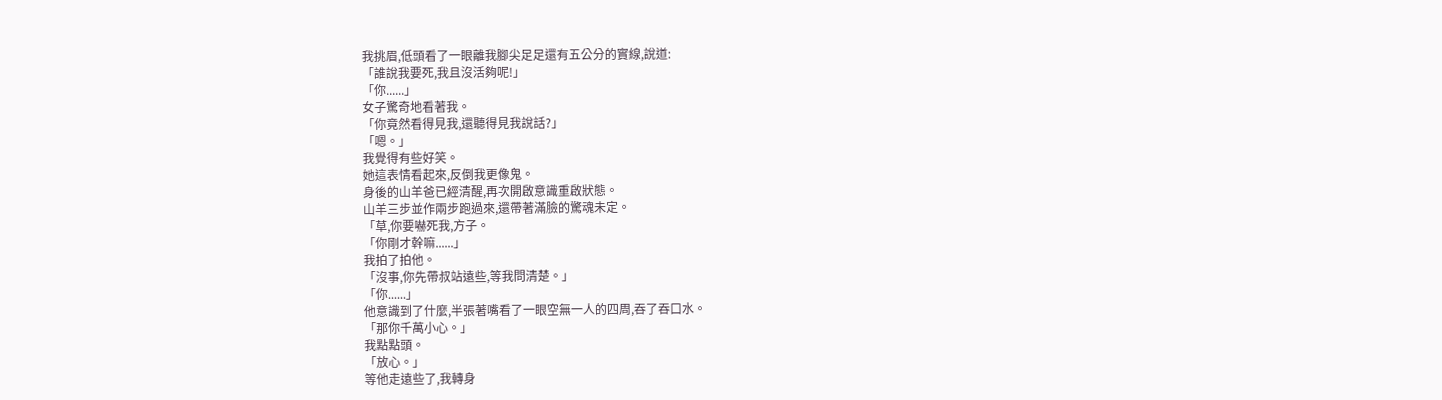我挑眉,低頭看了一眼離我腳尖足足還有五公分的實線,說道:
「誰說我要死,我且沒活夠呢!」
「你......」
女子驚奇地看著我。
「你竟然看得見我,還聽得見我說話?」
「嗯。」
我覺得有些好笑。
她這表情看起來,反倒我更像鬼。
身後的山羊爸已經清醒,再次開啟意識重啟狀態。
山羊三步並作兩步跑過來,還帶著滿臉的驚魂未定。
「草,你要嚇死我,方子。
「你剛才幹嘛......」
我拍了拍他。
「沒事,你先帶叔站遠些,等我問清楚。」
「你......」
他意識到了什麼,半張著嘴看了一眼空無一人的四周,吞了吞口水。
「那你千萬小心。」
我點點頭。
「放心。」
等他走遠些了,我轉身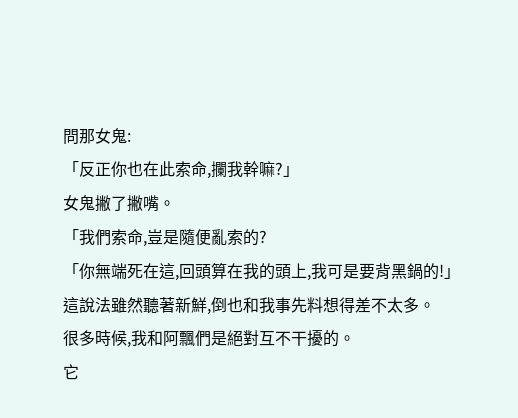問那女鬼:
「反正你也在此索命,攔我幹嘛?」
女鬼撇了撇嘴。
「我們索命,豈是隨便亂索的?
「你無端死在這,回頭算在我的頭上,我可是要背黑鍋的!」
這說法雖然聽著新鮮,倒也和我事先料想得差不太多。
很多時候,我和阿飄們是絕對互不干擾的。
它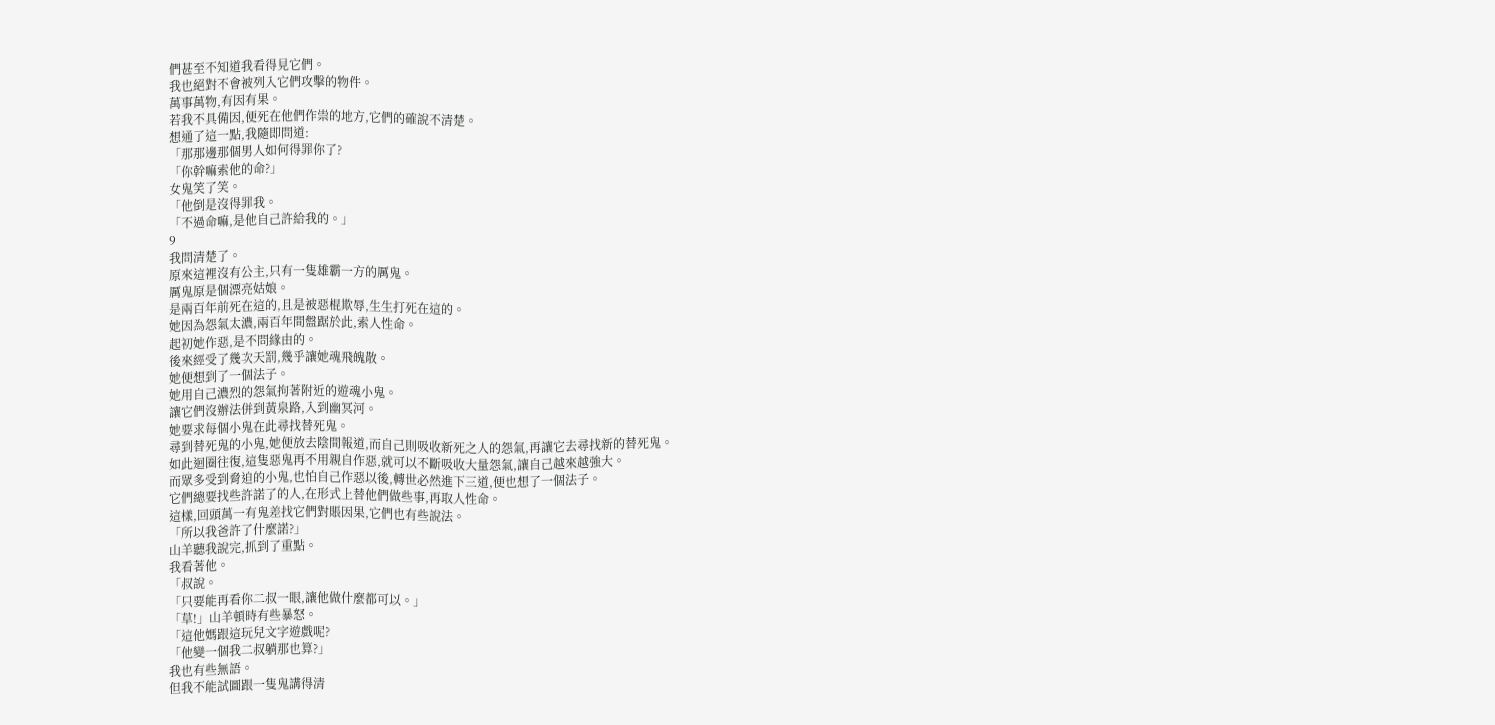們甚至不知道我看得見它們。
我也絕對不會被列入它們攻擊的物件。
萬事萬物,有因有果。
若我不具備因,便死在他們作祟的地方,它們的確說不清楚。
想通了這一點,我隨即問道:
「那那邊那個男人如何得罪你了?
「你幹嘛索他的命?」
女鬼笑了笑。
「他倒是沒得罪我。
「不過命嘛,是他自己許給我的。」
9
我問清楚了。
原來這裡沒有公主,只有一隻雄霸一方的厲鬼。
厲鬼原是個漂亮姑娘。
是兩百年前死在這的,且是被惡棍欺辱,生生打死在這的。
她因為怨氣太濃,兩百年間盤踞於此,索人性命。
起初她作惡,是不問緣由的。
後來經受了幾次天罰,幾乎讓她魂飛魄散。
她便想到了一個法子。
她用自己濃烈的怨氣拘著附近的遊魂小鬼。
讓它們沒辦法併到黃泉路,入到幽冥河。
她要求每個小鬼在此尋找替死鬼。
尋到替死鬼的小鬼,她便放去陰間報道,而自己則吸收新死之人的怨氣,再讓它去尋找新的替死鬼。
如此迴圈往復,這隻惡鬼再不用親自作惡,就可以不斷吸收大量怨氣,讓自己越來越強大。
而眾多受到脅迫的小鬼,也怕自己作惡以後,轉世必然進下三道,便也想了一個法子。
它們總要找些許諾了的人,在形式上替他們做些事,再取人性命。
這樣,回頭萬一有鬼差找它們對賬因果,它們也有些說法。
「所以我爸許了什麼諾?」
山羊聽我說完,抓到了重點。
我看著他。
「叔說。
「只要能再看你二叔一眼,讓他做什麼都可以。」
「草!」山羊頓時有些暴怒。
「這他媽跟這玩兒文字遊戲呢?
「他變一個我二叔躺那也算?」
我也有些無語。
但我不能試圖跟一隻鬼講得清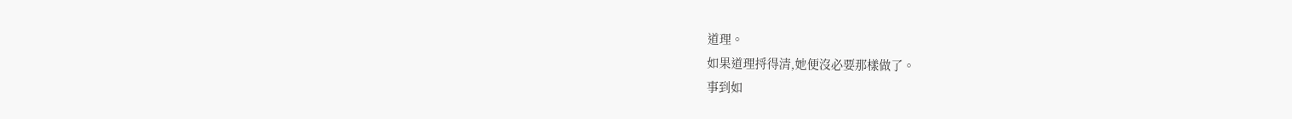道理。
如果道理捋得清,她便沒必要那樣做了。
事到如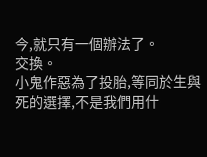今,就只有一個辦法了。
交換。
小鬼作惡為了投胎,等同於生與死的選擇,不是我們用什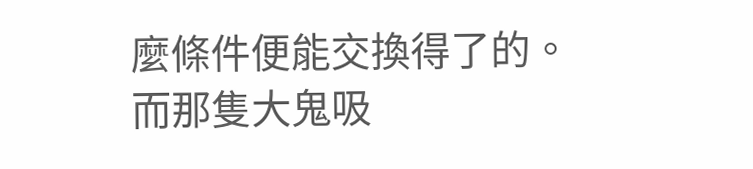麼條件便能交換得了的。
而那隻大鬼吸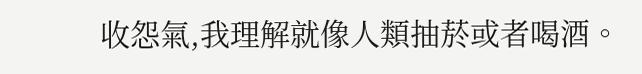收怨氣,我理解就像人類抽菸或者喝酒。